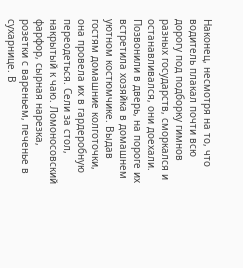Наконец, несмотря на то, что водитель плакал почти всю дорогу под подборку гимнов разных государств, сморкался и останавливался, они доехали. Позвонили в дверь, на пороге их встретила хозяйка в домашнем уютном костюмчике. Выдав гостям домашние колготочки, она провела их в гардеробную переодеться. Сели за стол, накрытый к чаю. Ломоносовский фарфор, сырная нарезка, розетки с вареньем, печенье в сухарнице. В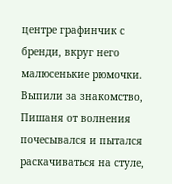центре графинчик с бренди, вкруг него малюсенькие рюмочки. Выпили за знакомство, Пишаня от волнения почесывался и пытался раскачиваться на стуле,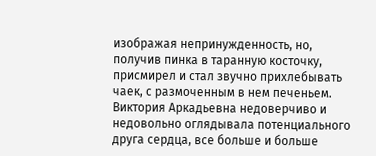изображая непринужденность, но, получив пинка в таранную косточку, присмирел и стал звучно прихлебывать чаек, с размоченным в нем печеньем. Виктория Аркадьевна недоверчиво и недовольно оглядывала потенциального друга сердца, все больше и больше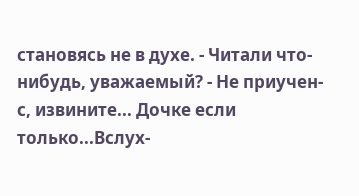становясь не в духе. - Читали что-нибудь, уважаемый? - Не приучен-с, извините... Дочке если только...Вслух-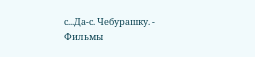с...Да-с. Чебурашку. - Фильмы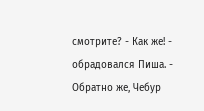смотрите? - Как же! - обрадовался Пиша. - Обратно же, Чебур